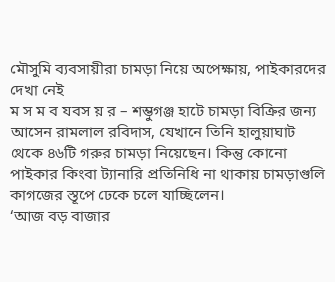মৌসুমি ব্যবসায়ীরা চামড়া নিয়ে অপেক্ষায়, পাইকারদের দেখা নেই
ম স ম ব যবস য় র – শম্ভুগঞ্জ হাটে চামড়া বিক্রির জন্য আসেন রামলাল রবিদাস, যেখানে তিনি হালুয়াঘাট থেকে ৪৬টি গরুর চামড়া নিয়েছেন। কিন্তু কোনো পাইকার কিংবা ট্যানারি প্রতিনিধি না থাকায় চামড়াগুলি কাগজের স্তূপে ঢেকে চলে যাচ্ছিলেন।
‘আজ বড় বাজার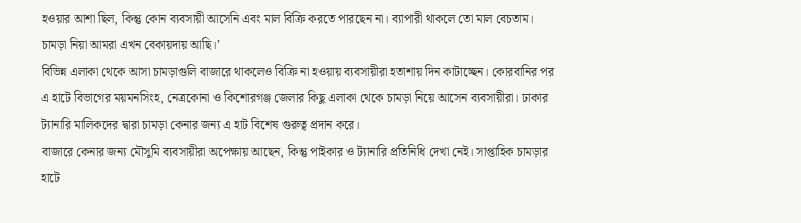হওয়ার আশা ছিল, কিন্তু কোন ব্যবসায়ী আসেনি এবং মাল বিক্রি করতে পারছেন না। ব্যাপারী থাকলে তো মাল বেচতাম। চামড়া নিয়া আমরা এখন বেকায়দায় আছি।’
বিভিন্ন এলাকা থেকে আসা চামড়াগুলি বাজারে থাকলেও বিক্রি না হওয়ায় ব্যবসায়ীরা হতাশায় দিন কাটাচ্ছেন। কোরবানির পর এ হাটে বিভাগের ময়মনসিংহ, নেত্রকোনা ও কিশোরগঞ্জ জেলার কিছু এলাকা থেকে চামড়া নিয়ে আসেন ব্যবসায়ীরা। ঢাকার ট্যানারি মালিকদের দ্বারা চামড়া কেনার জন্য এ হাট বিশেষ গুরুত্ব প্রদান করে।
বাজারে কেনার জন্য মৌসুমি ব্যবসায়ীরা অপেক্ষায় আছেন, কিন্তু পাইকার ও ট্যানারি প্রতিনিধি দেখা নেই। সাপ্তাহিক চামড়ার হাটে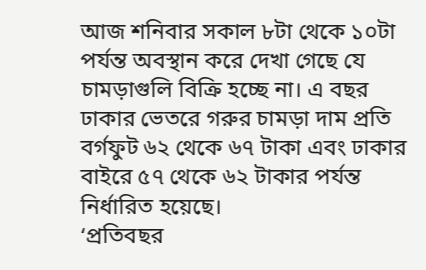আজ শনিবার সকাল ৮টা থেকে ১০টা পর্যন্ত অবস্থান করে দেখা গেছে যে চামড়াগুলি বিক্রি হচ্ছে না। এ বছর ঢাকার ভেতরে গরুর চামড়া দাম প্রতি বর্গফুট ৬২ থেকে ৬৭ টাকা এবং ঢাকার বাইরে ৫৭ থেকে ৬২ টাকার পর্যন্ত নির্ধারিত হয়েছে।
‘প্রতিবছর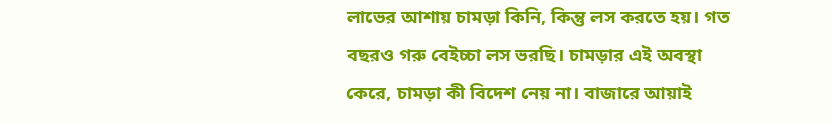লাভের আশায় চামড়া কিনি, কিন্তু লস করতে হয়। গত বছরও গরু বেইচ্চা লস ভরছি। চামড়ার এই অবস্থা কেরে, চামড়া কী বিদেশ নেয় না। বাজারে আয়াই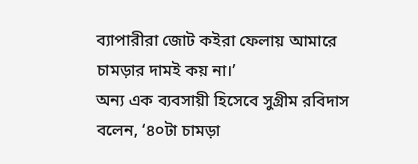ব্যাপারীরা জোট কইরা ফেলায় আমারে চামড়ার দামই কয় না।’
অন্য এক ব্যবসায়ী হিসেবে সুগ্রীম রবিদাস বলেন, ‘৪০টা চামড়া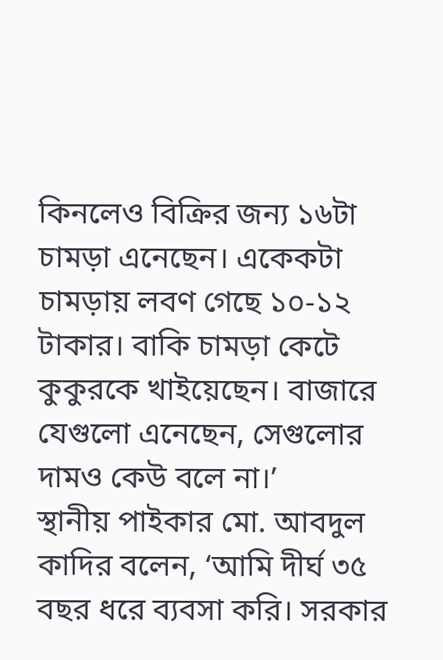কিনলেও বিক্রির জন্য ১৬টা চামড়া এনেছেন। একেকটা চামড়ায় লবণ গেছে ১০-১২ টাকার। বাকি চামড়া কেটে কুকুরকে খাইয়েছেন। বাজারে যেগুলো এনেছেন, সেগুলোর দামও কেউ বলে না।’
স্থানীয় পাইকার মো. আবদুল কাদির বলেন, ‘আমি দীর্ঘ ৩৫ বছর ধরে ব্যবসা করি। সরকার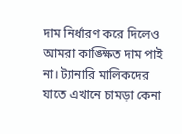দাম নির্ধারণ করে দিলেও আমরা কাঙ্ক্ষিত দাম পাই না। ট্যানারি মালিকদের যাতে এখানে চামড়া কেনা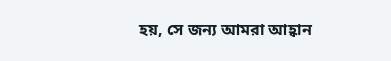হয়, সে জন্য আমরা আহ্বান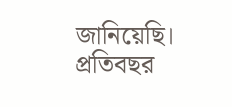জানিয়েছি। প্রতিবছর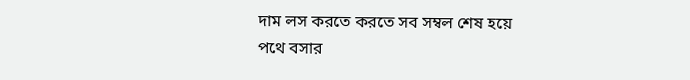দাম লস করতে করতে সব সম্বল শেষ হয়ে পথে বসার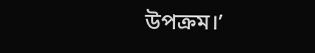উপক্রম।’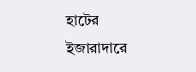হাটের ইজারাদারে